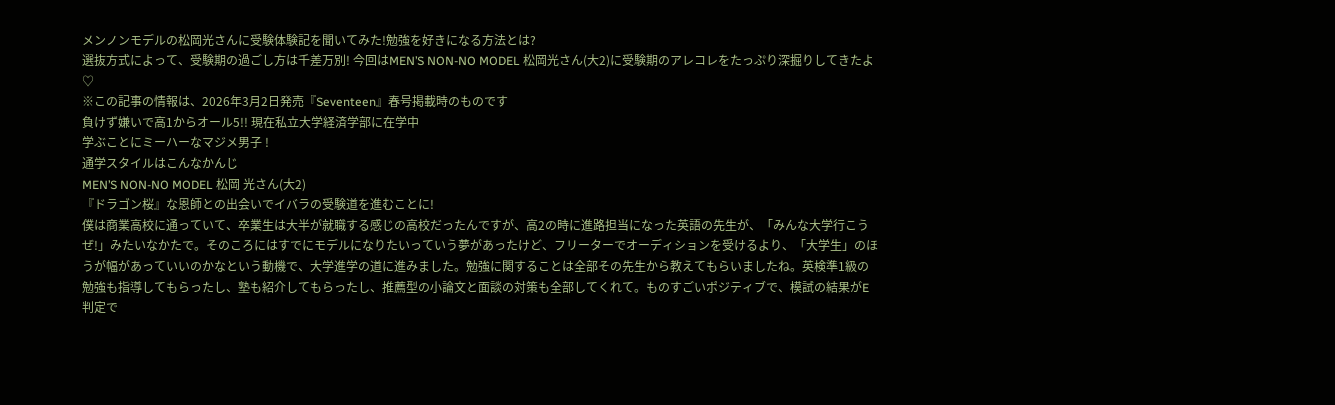メンノンモデルの松岡光さんに受験体験記を聞いてみた!勉強を好きになる方法とは?
選抜方式によって、受験期の過ごし方は千差万別! 今回はMEN’S NON-NO MODEL 松岡光さん(大2)に受験期のアレコレをたっぷり深掘りしてきたよ♡
※この記事の情報は、2026年3月2日発売『Seventeen』春号掲載時のものです
負けず嫌いで高1からオール5!! 現在私立大学経済学部に在学中
学ぶことにミーハーなマジメ男子 !
通学スタイルはこんなかんじ
MEN’S NON-NO MODEL 松岡 光さん(大2)
『ドラゴン桜』な恩師との出会いでイバラの受験道を進むことに!
僕は商業高校に通っていて、卒業生は大半が就職する感じの高校だったんですが、高2の時に進路担当になった英語の先生が、「みんな大学行こうぜ!」みたいなかたで。そのころにはすでにモデルになりたいっていう夢があったけど、フリーターでオーディションを受けるより、「大学生」のほうが幅があっていいのかなという動機で、大学進学の道に進みました。勉強に関することは全部その先生から教えてもらいましたね。英検準1級の勉強も指導してもらったし、塾も紹介してもらったし、推薦型の小論文と面談の対策も全部してくれて。ものすごいポジティブで、模試の結果がE判定で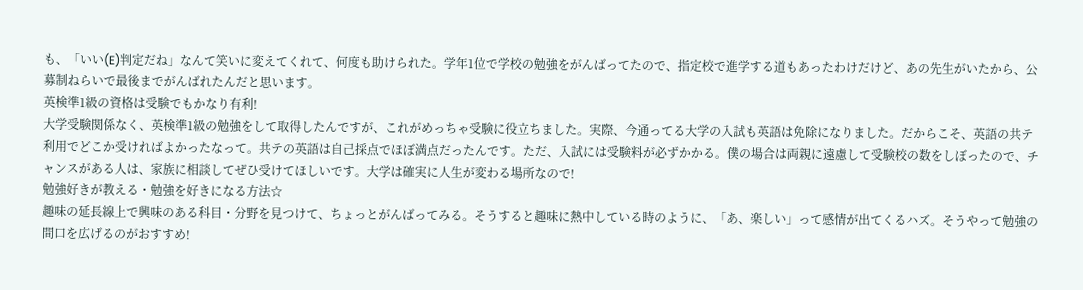も、「いい(E)判定だね」なんて笑いに変えてくれて、何度も助けられた。学年1位で学校の勉強をがんばってたので、指定校で進学する道もあったわけだけど、あの先生がいたから、公募制ねらいで最後までがんばれたんだと思います。
英検準1級の資格は受験でもかなり有利!
大学受験関係なく、英検準1級の勉強をして取得したんですが、これがめっちゃ受験に役立ちました。実際、今通ってる大学の入試も英語は免除になりました。だからこそ、英語の共テ利用でどこか受ければよかったなって。共テの英語は自己採点でほぼ満点だったんです。ただ、入試には受験料が必ずかかる。僕の場合は両親に遠慮して受験校の数をしぼったので、チャンスがある人は、家族に相談してぜひ受けてほしいです。大学は確実に人生が変わる場所なので!
勉強好きが教える・勉強を好きになる方法☆
趣味の延長線上で興味のある科目・分野を見つけて、ちょっとがんばってみる。そうすると趣味に熱中している時のように、「あ、楽しい」って感情が出てくるハズ。そうやって勉強の間口を広げるのがおすすめ!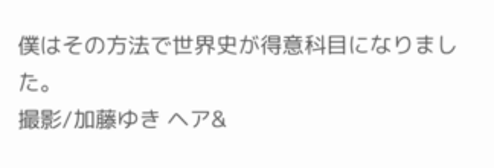僕はその方法で世界史が得意科目になりました。
撮影/加藤ゆき ヘア&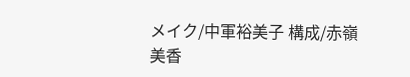メイク/中軍裕美子 構成/赤嶺美香